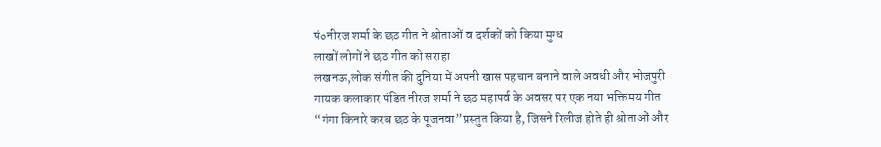पं०नीरज शर्मा के छठ गीत ने श्रोताओं व दर्शकों को किया मुग्ध
लाखों लोगों ने छठ गीत को सराहा
लखनऊ,लोक संगीत की दुनिया में अपनी खास पहचान बनाने वाले अवधी और भोजपुरी गायक कलाकार पंडित नीरज शर्मा ने छठ महापर्व के अवसर पर एक नया भक्तिमय गीत “गंगा किनारे करब छठ के पूजनवा”प्रस्तुत किया है, जिसने रिलीज होते ही श्रोताओं और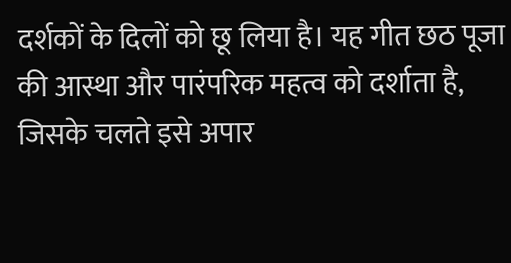दर्शकों के दिलों को छू लिया है। यह गीत छठ पूजा की आस्था और पारंपरिक महत्व को दर्शाता है, जिसके चलते इसे अपार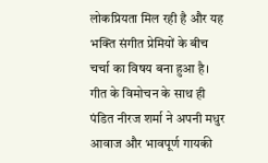लोकप्रियता मिल रही है और यह भक्ति संगीत प्रेमियों के बीच चर्चा का विषय बना हुआ है।
गीत के विमोचन के साथ ही पंडित नीरज शर्मा ने अपनी मधुर आवाज और भावपूर्ण गायकी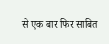से एक बार फिर साबित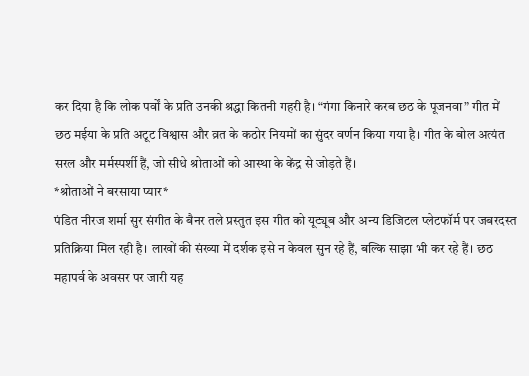कर दिया है कि लोक पर्वों के प्रति उनकी श्रद्धा कितनी गहरी है। “गंगा किनारे करब छठ के पूजनवा” गीत में छठ मईया के प्रति अटूट विश्वास और व्रत के कठोर नियमों का सुंदर वर्णन किया गया है। गीत के बोल अत्यंत सरल और मर्मस्पर्शी हैं, जो सीधे श्रोताओं को आस्था के केंद्र से जोड़ते हैं।
*श्रोताओं ने बरसाया प्यार*
पंडित नीरज शर्मा सुर संगीत के बैनर तले प्रस्तुत इस गीत को यूट्यूब और अन्य डिजिटल प्लेटफॉर्म पर जबरदस्त प्रतिक्रिया मिल रही है। लाखों की संख्या में दर्शक इसे न केवल सुन रहे हैं, बल्कि साझा भी कर रहे हैं। छठ महापर्व के अवसर पर जारी यह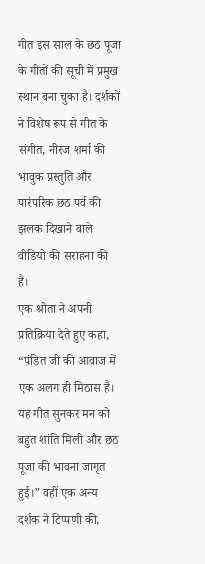गीत इस साल के छठ पूजा के गीतों की सूची में प्रमुख स्थान बना चुका है। दर्शकों ने विशेष रूप से गीत के संगीत, नीरज शर्मा की भावुक प्रस्तुति और पारंपरिक छठ पर्व की झलक दिखाने वाले वीडियो की सराहना की है।
एक श्रोता ने अपनी प्रतिक्रिया देते हुए कहा, “पंडित जी की आवाज में एक अलग ही मिठास है। यह गीत सुनकर मन को बहुत शांति मिली और छठ पूजा की भावना जागृत हुई।” वहीं एक अन्य दर्शक ने टिप्पणी की,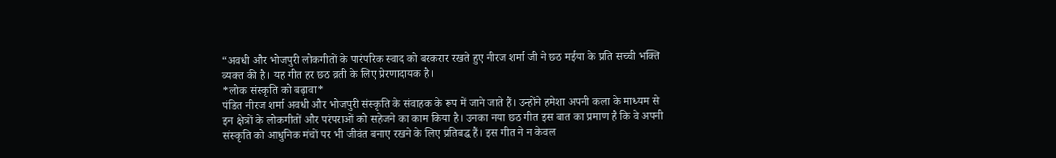“अवधी और भोजपुरी लोकगीतों के पारंपरिक स्वाद को बरकरार रखते हुए नीरज शर्मा जी ने छठ मईया के प्रति सच्ची भक्ति व्यक्त की है। यह गीत हर छठ व्रती के लिए प्रेरणादायक है।
*लोक संस्कृति को बढ़ावा*
पंडित नीरज शर्मा अवधी और भोजपुरी संस्कृति के संवाहक के रूप में जाने जाते हैं। उन्होंने हमेशा अपनी कला के माध्यम से इन क्षेत्रों के लोकगीतों और परंपराओं को सहेजने का काम किया है। उनका नया छठ गीत इस बात का प्रमाण है कि वे अपनी संस्कृति को आधुनिक मंचों पर भी जीवंत बनाए रखने के लिए प्रतिबद्ध हैं। इस गीत ने न केवल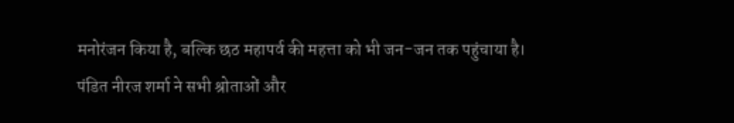मनोरंजन किया है, बल्कि छठ महापर्व की महत्ता को भी जन-जन तक पहुंचाया है।
पंडित नीरज शर्मा ने सभी श्रोताओं और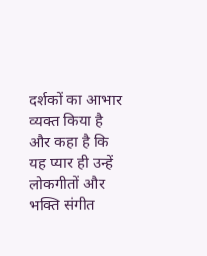दर्शकों का आभार व्यक्त किया है और कहा है कि यह प्यार ही उन्हें लोकगीतों और भक्ति संगीत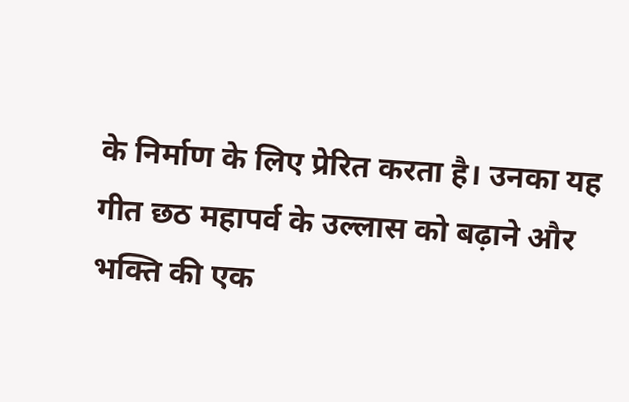के निर्माण के लिए प्रेरित करता है। उनका यह गीत छठ महापर्व के उल्लास को बढ़ाने और भक्ति की एक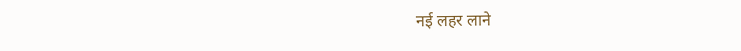नई लहर लाने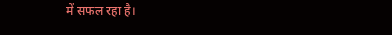में सफल रहा है।